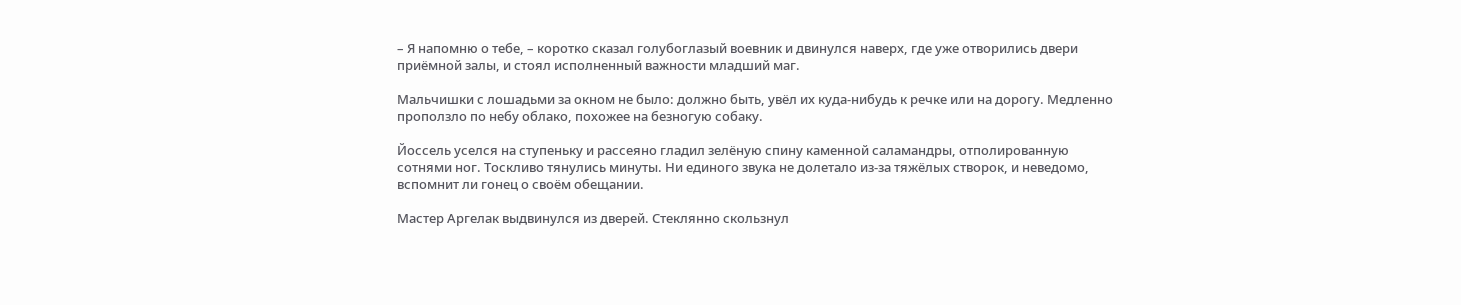– Я напомню о тебе, – коротко сказал голубоглазый воевник и двинулся наверх, где уже отворились двери приёмной залы, и стоял исполненный важности младший маг.

Мальчишки с лошадьми за окном не было: должно быть, увёл их куда-нибудь к речке или на дорогу. Медленно проползло по небу облако, похожее на безногую собаку.

Йоссель уселся на ступеньку и рассеяно гладил зелёную спину каменной саламандры, отполированную сотнями ног. Тоскливо тянулись минуты. Ни единого звука не долетало из-за тяжёлых створок, и неведомо, вспомнит ли гонец о своём обещании.

Мастер Аргелак выдвинулся из дверей. Стеклянно скользнул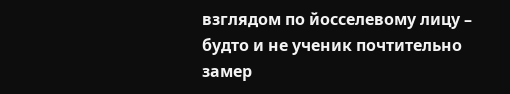взглядом по йосселевому лицу – будто и не ученик почтительно замер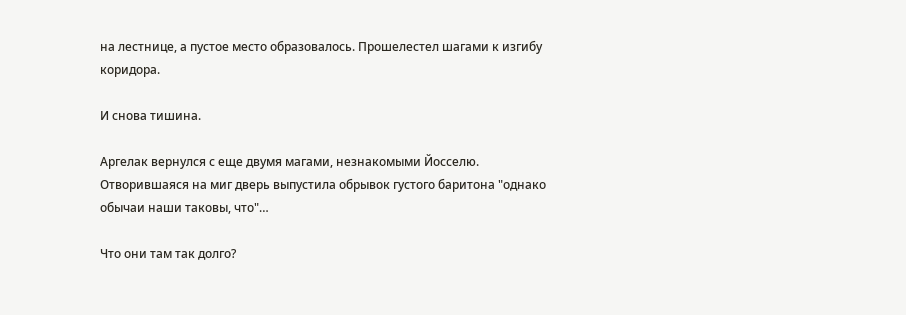на лестнице, а пустое место образовалось. Прошелестел шагами к изгибу коридора.

И снова тишина.

Аргелак вернулся с еще двумя магами, незнакомыми Йосселю. Отворившаяся на миг дверь выпустила обрывок густого баритона "однако обычаи наши таковы, что"…

Что они там так долго?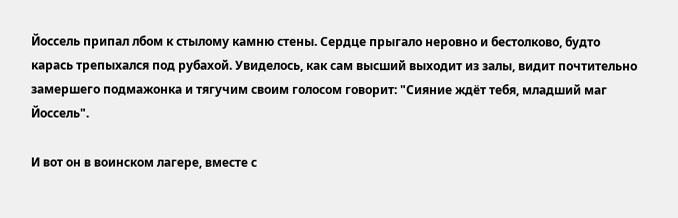Йоссель припал лбом к стылому камню стены. Сердце прыгало неровно и бестолково, будто карась трепыхался под рубахой. Увиделось, как сам высший выходит из залы, видит почтительно замершего подмажонка и тягучим своим голосом говорит: "Сияние ждёт тебя, младший маг Йоссель".

И вот он в воинском лагере, вместе с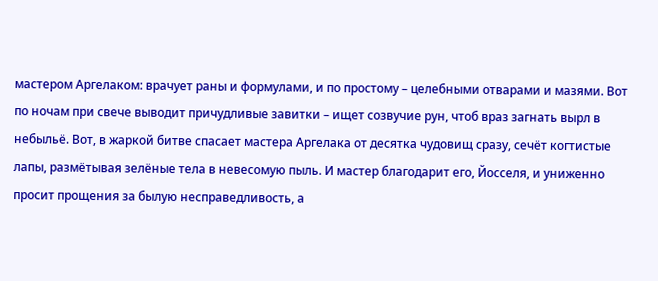мастером Аргелаком: врачует раны и формулами, и по простому – целебными отварами и мазями. Вот по ночам при свече выводит причудливые завитки – ищет созвучие рун, чтоб враз загнать вырл в небыльё. Вот, в жаркой битве спасает мастера Аргелака от десятка чудовищ сразу, сечёт когтистые лапы, размётывая зелёные тела в невесомую пыль. И мастер благодарит его, Йосселя, и униженно просит прощения за былую несправедливость, а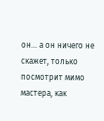он… а он ничего не скажет, только посмотрит мимо мастера, как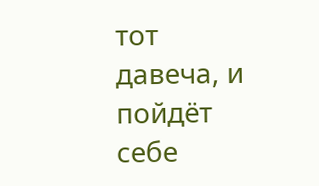тот давеча, и пойдёт себе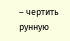– чертить рунную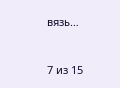вязь…



7 из 15